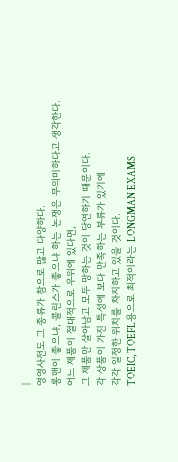|
영영사전도 그 종류가 참으로 많고 다양하다.
롱맨이 좋으냐, 콜린스가 좋으냐 하는 논쟁은 무의미하다고 생각한다.
어느 제품이 절대적으로 우위에 있다면,
그 제품만 살아남고 모두 망하는 것이 당연하기 때문이다.
각 상품이 가진 특성에 보다 만족하는 부류가 있기에
각각 일정한 위치를 차지하고 있을 것이다.
TOEIC, TOEFL용으로 최적이라는 LONGMAN EXAMS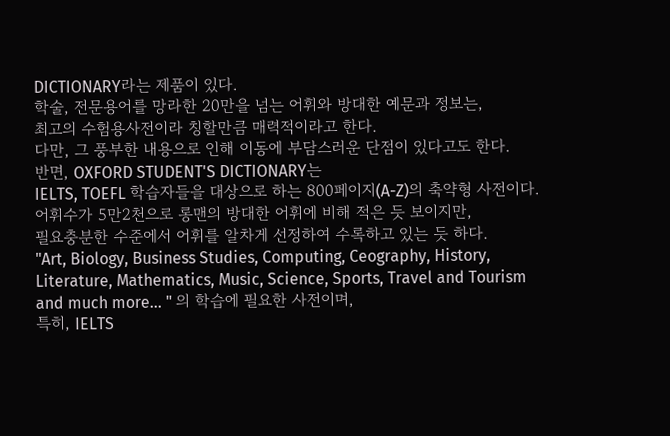DICTIONARY라는 제품이 있다.
학술, 전문용어를 망라한 20만을 넘는 어휘와 방대한 예문과 정보는,
최고의 수험용사전이라 칭할만큼 매력적이라고 한다.
다만, 그 풍부한 내용으로 인해 이동에 부담스러운 단점이 있다고도 한다.
반면, OXFORD STUDENT'S DICTIONARY는
IELTS, TOEFL 학습자들을 대상으로 하는 800페이지(A-Z)의 축약형 사전이다.
어휘수가 5만2천으로 롱맨의 방대한 어휘에 비해 적은 듯 보이지만,
필요충분한 수준에서 어휘를 알차게 선정하여 수록하고 있는 듯 하다.
"Art, Biology, Business Studies, Computing, Ceography, History, Literature, Mathematics, Music, Science, Sports, Travel and Tourism and much more... " 의 학습에 필요한 사전이며,
특히, IELTS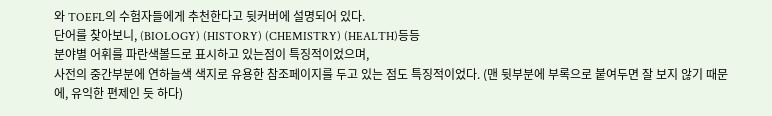와 TOEFL의 수험자들에게 추천한다고 뒷커버에 설명되어 있다.
단어를 찾아보니, (BIOLOGY) (HISTORY) (CHEMISTRY) (HEALTH)등등
분야별 어휘를 파란색볼드로 표시하고 있는점이 특징적이었으며,
사전의 중간부분에 연하늘색 색지로 유용한 참조페이지를 두고 있는 점도 특징적이었다. (맨 뒷부분에 부록으로 붙여두면 잘 보지 않기 때문에, 유익한 편제인 듯 하다)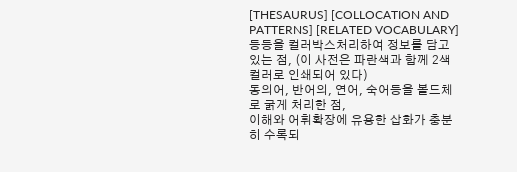[THESAURUS] [COLLOCATION AND PATTERNS] [RELATED VOCABULARY]등등을 컬러박스처리하여 정보를 담고 있는 점, (이 사전은 파란색과 함께 2색컬러로 인쇄되어 있다)
동의어, 반어의, 연어, 숙어등을 볼드체로 굵게 처리한 점,
이해와 어휘확장에 유용한 삽화가 충분히 수록되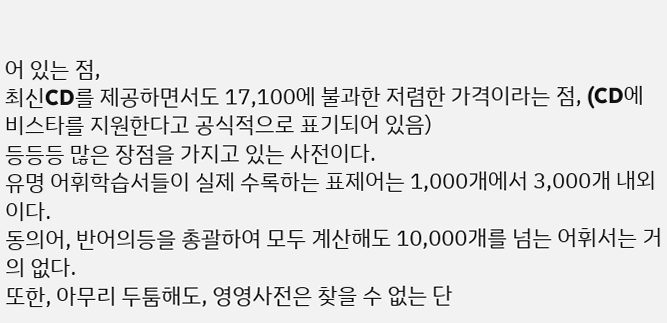어 있는 점,
최신CD를 제공하면서도 17,100에 불과한 저렴한 가격이라는 점, (CD에 비스타를 지원한다고 공식적으로 표기되어 있음)
등등등 많은 장점을 가지고 있는 사전이다.
유명 어휘학습서들이 실제 수록하는 표제어는 1,000개에서 3,000개 내외이다.
동의어, 반어의등을 총괄하여 모두 계산해도 10,000개를 넘는 어휘서는 거의 없다.
또한, 아무리 두툼해도, 영영사전은 찾을 수 없는 단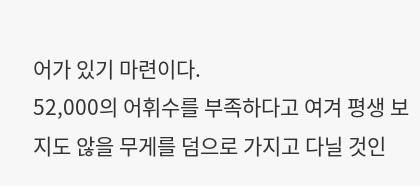어가 있기 마련이다.
52,000의 어휘수를 부족하다고 여겨 평생 보지도 않을 무게를 덤으로 가지고 다닐 것인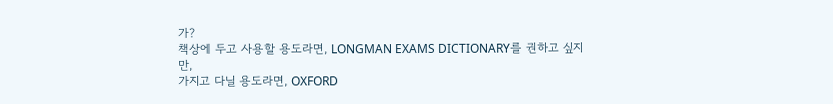가?
책상에 두고 사용할 용도라면, LONGMAN EXAMS DICTIONARY를 권하고 싶지만,
가지고 다닐 용도라면, OXFORD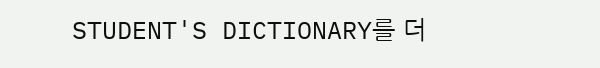STUDENT'S DICTIONARY를 더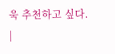욱 추천하고 싶다.
|